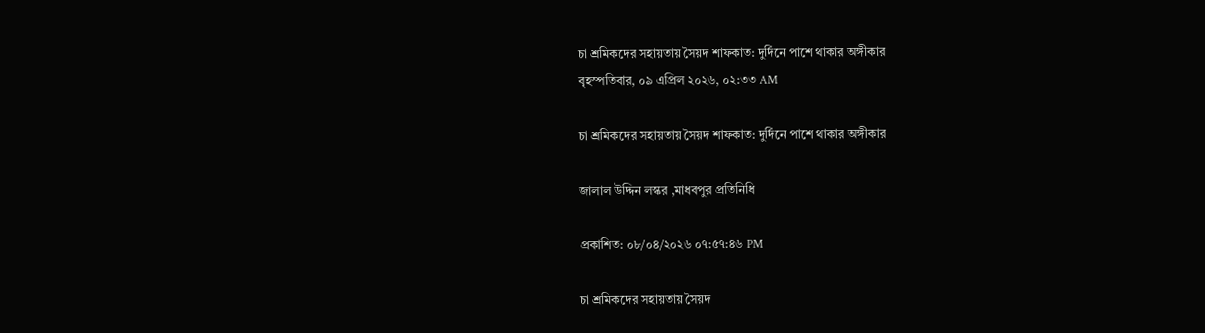চা শ্রমিকদের সহায়তায় সৈয়দ শাফকাত: দুর্দিনে পাশে থাকার অঙ্গীকার
বৃহস্পতিবার, ০৯ এপ্রিল ২০২৬, ০২:৩৩ AM

চা শ্রমিকদের সহায়তায় সৈয়দ শাফকাত: দুর্দিনে পাশে থাকার অঙ্গীকার

জালাল উদ্দিন লস্কর ,মাধবপুর প্রতিনিধি

প্রকাশিত: ০৮/০৪/২০২৬ ০৭:৫৭:৪৬ PM

চা শ্রমিকদের সহায়তায় সৈয়দ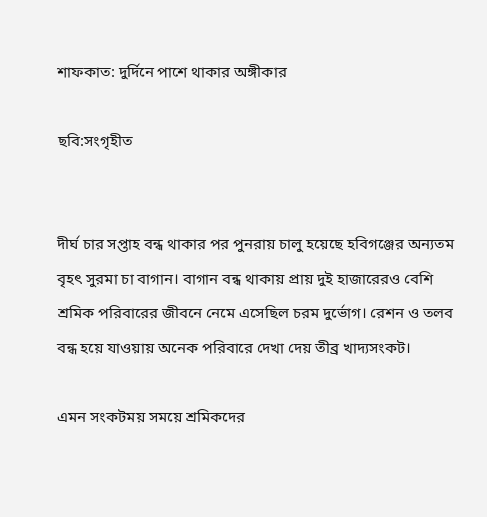শাফকাত: দুর্দিনে পাশে থাকার অঙ্গীকার

ছবি:সংগৃহীত


দীর্ঘ চার সপ্তাহ বন্ধ থাকার পর পুনরায় চালু হয়েছে হবিগঞ্জের অন্যতম বৃহৎ সুরমা চা বাগান। বাগান বন্ধ থাকায় প্রায় দুই হাজারেরও বেশি শ্রমিক পরিবারের জীবনে নেমে এসেছিল চরম দুর্ভোগ। রেশন ও তলব বন্ধ হয়ে যাওয়ায় অনেক পরিবারে দেখা দেয় তীব্র খাদ্যসংকট।

এমন সংকটময় সময়ে শ্রমিকদের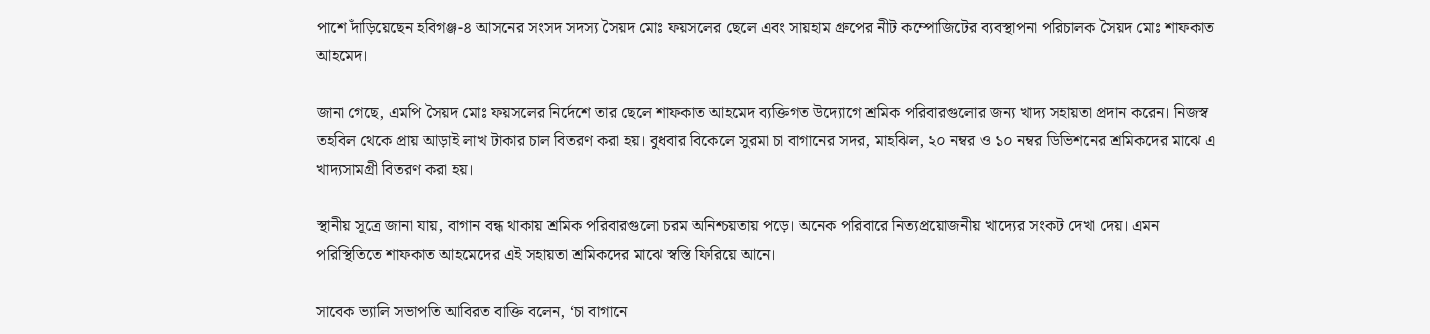পাশে দাঁড়িয়েছেন হবিগঞ্জ-৪ আসনের সংসদ সদস্য সৈয়দ মোঃ ফয়সলের ছেলে এবং সায়হাম গ্রুপের নীট কম্পোজিটের ব্যবস্থাপনা পরিচালক সৈয়দ মোঃ শাফকাত আহমেদ।

জানা গেছে, এমপি সৈয়দ মোঃ ফয়সলের নির্দেশে তার ছেলে শাফকাত আহমেদ ব্যক্তিগত উদ্যোগে শ্রমিক পরিবারগুলোর জন্য খাদ্য সহায়তা প্রদান করেন। নিজস্ব তহবিল থেকে প্রায় আড়াই লাখ টাকার চাল বিতরণ করা হয়। বুধবার বিকেলে সুরমা চা বাগানের সদর, মাহঝিল, ২০ নম্বর ও ১০ নম্বর ডিভিশনের শ্রমিকদের মাঝে এ খাদ্যসামগ্রী বিতরণ করা হয়।

স্থানীয় সূত্রে জানা যায়, বাগান বন্ধ থাকায় শ্রমিক পরিবারগুলো চরম অনিশ্চয়তায় পড়ে। অনেক পরিবারে নিত্যপ্রয়োজনীয় খাদ্যের সংকট দেখা দেয়। এমন পরিস্থিতিতে শাফকাত আহমেদের এই সহায়তা শ্রমিকদের মাঝে স্বস্তি ফিরিয়ে আনে।

সাবেক ভ্যালি সভাপতি আবিরত বাক্তি বলেন, ‘চা বাগানে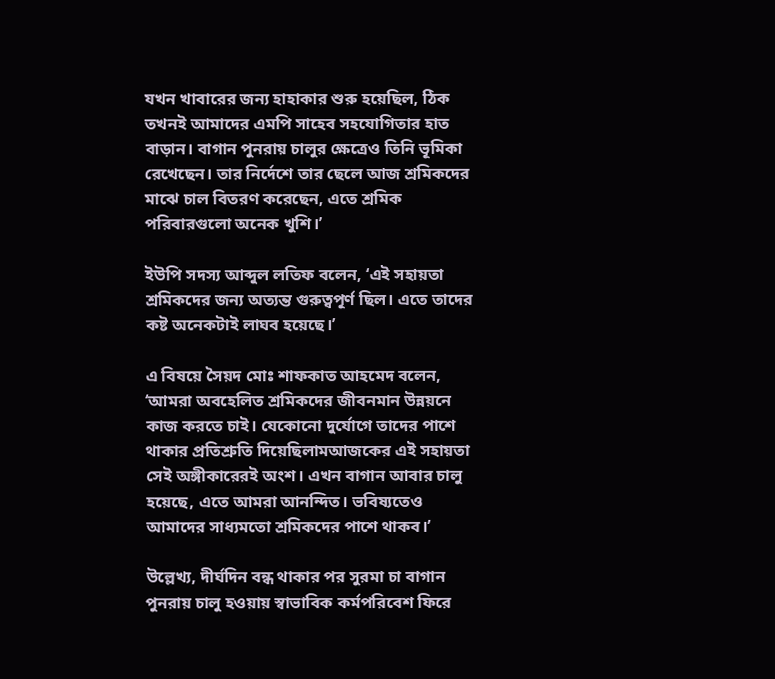যখন খাবারের জন্য হাহাকার শুরু হয়েছিল, ঠিক তখনই আমাদের এমপি সাহেব সহযোগিতার হাত বাড়ান। বাগান পুনরায় চালুর ক্ষেত্রেও তিনি ভূমিকা রেখেছেন। তার নির্দেশে তার ছেলে আজ শ্রমিকদের মাঝে চাল বিতরণ করেছেন, এতে শ্রমিক পরিবারগুলো অনেক খুশি।’

ইউপি সদস্য আব্দুল লতিফ বলেন, ‘এই সহায়তা শ্রমিকদের জন্য অত্যন্ত গুরুত্বপূর্ণ ছিল। এতে তাদের কষ্ট অনেকটাই লাঘব হয়েছে।’

এ বিষয়ে সৈয়দ মোঃ শাফকাত আহমেদ বলেন, ‘আমরা অবহেলিত শ্রমিকদের জীবনমান উন্নয়নে কাজ করতে চাই। যেকোনো দুর্যোগে তাদের পাশে থাকার প্রতিশ্রুতি দিয়েছিলামআজকের এই সহায়তা সেই অঙ্গীকারেরই অংশ। এখন বাগান আবার চালু হয়েছে, এতে আমরা আনন্দিত। ভবিষ্যতেও আমাদের সাধ্যমতো শ্রমিকদের পাশে থাকব।’

উল্লেখ্য, দীর্ঘদিন বন্ধ থাকার পর সুরমা চা বাগান পুনরায় চালু হওয়ায় স্বাভাবিক কর্মপরিবেশ ফিরে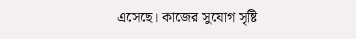এসেছে। কাজের সুযোগ সৃষ্টি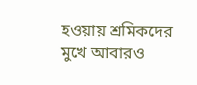হওয়ায় শ্রমিকদের মুখে আবারও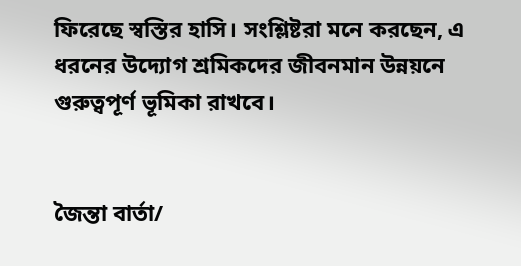ফিরেছে স্বস্তির হাসি। সংশ্লিষ্টরা মনে করছেন, এ ধরনের উদ্যোগ শ্রমিকদের জীবনমান উন্নয়নে গুরুত্বপূর্ণ ভূমিকা রাখবে।


জৈন্তা বার্তা/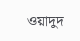ওয়াদুদ